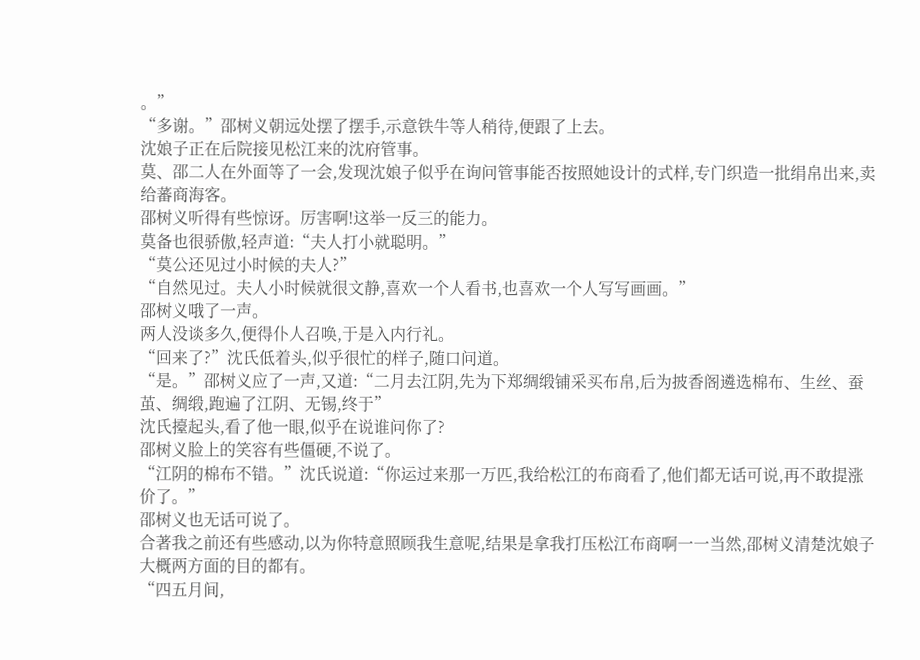。”
“多谢。”邵树义朝远处摆了摆手,示意铁牛等人稍待,便跟了上去。
沈娘子正在后院接见松江来的沈府管事。
莫、邵二人在外面等了一会,发现沈娘子似乎在询问管事能否按照她设计的式样,专门织造一批绢帛出来,卖给蕃商海客。
邵树义听得有些惊讶。厉害啊!这举一反三的能力。
莫备也很骄傲,轻声道:“夫人打小就聪明。”
“莫公还见过小时候的夫人?”
“自然见过。夫人小时候就很文静,喜欢一个人看书,也喜欢一个人写写画画。”
邵树义哦了一声。
两人没谈多久,便得仆人召唤,于是入内行礼。
“回来了?”沈氏低着头,似乎很忙的样子,随口问道。
“是。”邵树义应了一声,又道:“二月去江阴,先为下郑绸缎铺采买布帛,后为披香阁遴选棉布、生丝、蚕茧、绸缎,跑遍了江阴、无锡,终于”
沈氏擡起头,看了他一眼,似乎在说谁问你了?
邵树义脸上的笑容有些僵硬,不说了。
“江阴的棉布不错。”沈氏说道:“你运过来那一万匹,我给松江的布商看了,他们都无话可说,再不敢提涨价了。”
邵树义也无话可说了。
合著我之前还有些感动,以为你特意照顾我生意呢,结果是拿我打压松江布商啊一一当然,邵树义清楚沈娘子大概两方面的目的都有。
“四五月间,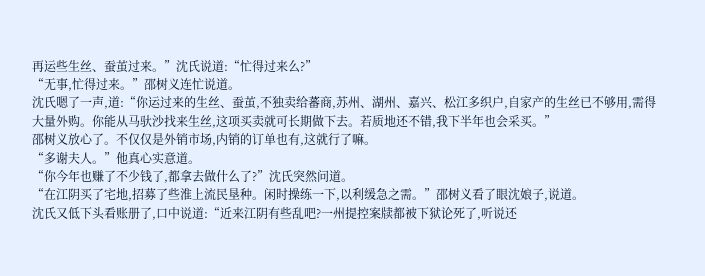再运些生丝、蚕茧过来。”沈氏说道:“忙得过来么?”
“无事,忙得过来。”邵树义连忙说道。
沈氏嗯了一声,道:“你运过来的生丝、蚕茧,不独卖给蕃商,苏州、湖州、嘉兴、松江多织户,自家产的生丝已不够用,需得大量外购。你能从马驮沙找来生丝,这项买卖就可长期做下去。若质地还不错,我下半年也会采买。”
邵树义放心了。不仅仅是外销市场,内销的订单也有,这就行了嘛。
“多谢夫人。”他真心实意道。
“你今年也赚了不少钱了,都拿去做什么了?”沈氏突然问道。
“在江阴买了宅地,招募了些淮上流民垦种。闲时操练一下,以利缓急之需。”邵树义看了眼沈娘子,说道。
沈氏又低下头看账册了,口中说道:“近来江阴有些乱吧?一州提控案牍都被下狱论死了,听说还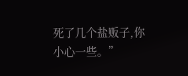死了几个盐贩子,你小心一些。”